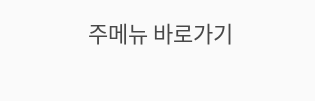주메뉴 바로가기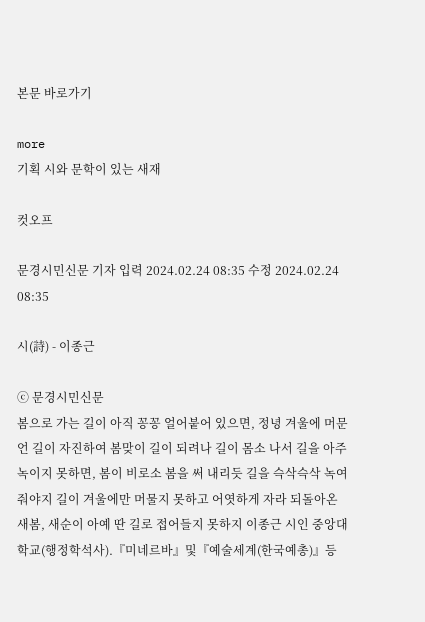본문 바로가기

more
기획 시와 문학이 있는 새재

컷오프

문경시민신문 기자 입력 2024.02.24 08:35 수정 2024.02.24 08:35

시(詩) - 이종근

ⓒ 문경시민신문
봄으로 가는 길이 아직 꽁꽁 얼어붙어 있으면, 정녕 겨울에 머문 언 길이 자진하여 봄맞이 길이 되려나 길이 몸소 나서 길을 아주 녹이지 못하면, 봄이 비로소 봄을 써 내리듯 길을 슥삭슥삭 녹여줘야지 길이 겨울에만 머물지 못하고 어엿하게 자라 되돌아온 새봄, 새순이 아예 딴 길로 접어들지 못하지 이종근 시인 중앙대학교(행정학석사).『미네르바』및『예술세계(한국예총)』등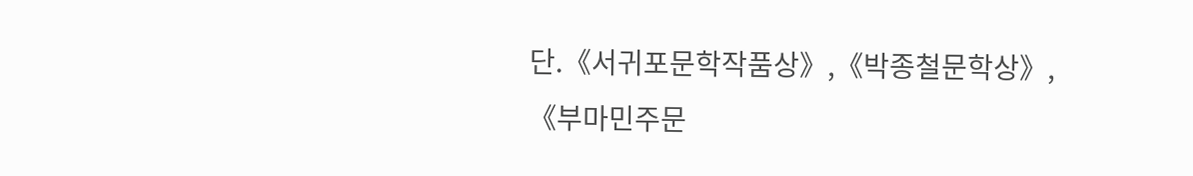단.《서귀포문학작품상》,《박종철문학상》,《부마민주문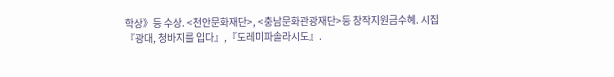학상》등 수상. <천안문화재단>, <충남문화관광재단>등 창작지원금수혜. 시집『광대, 청바지를 입다』,『도레미파솔라시도』.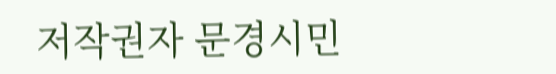저작권자 문경시민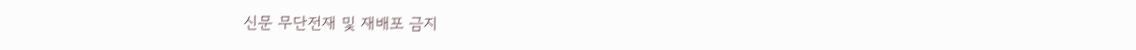신문 무단전재 및 재배포 금지